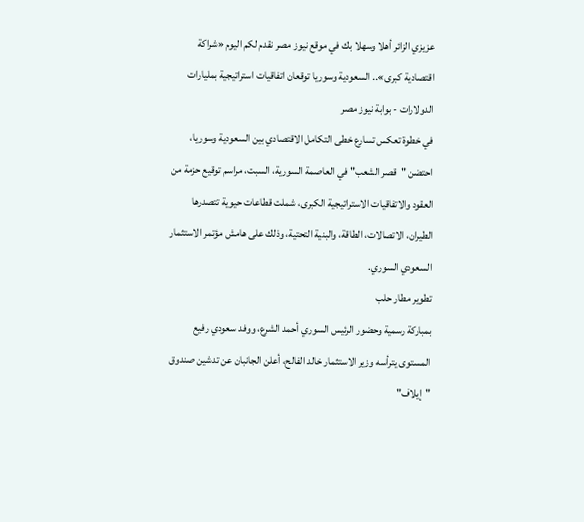عزيزي الزائر أهلا وسهلا بك في موقع نيوز مصر نقدم لكم اليوم «شراكة اقتصادية كبرى».. السعودية وسوريا توقعان اتفاقيات استراتيجية بمليارات الدولارات - بوابة نيوز مصر
في خطوة تعكس تسارع خطى التكامل الاقتصادي بين السعودية وسوريا، احتضن "قصر الشعب" في العاصمة السورية، السبت، مراسم توقيع حزمة من العقود والاتفاقيات الاستراتيجية الكبرى، شملت قطاعات حيوية تتصدرها الطيران، الاتصالات، الطاقة، والبنية التحتية، وذلك على هامش مؤتمر الاستثمار السعودي السوري.
تطوير مطار حلب
بمباركة رسمية وحضور الرئيس السوري أحمد الشرع، ووفد سعودي رفيع المستوى يترأسه وزير الاستثمار خالد الفالح، أعلن الجانبان عن تدشين صندوق "إيلاف"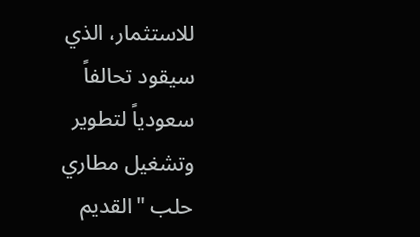للاستثمار، الذي سيقود تحالفاً سعودياً لتطوير وتشغيل مطاري حلب "القديم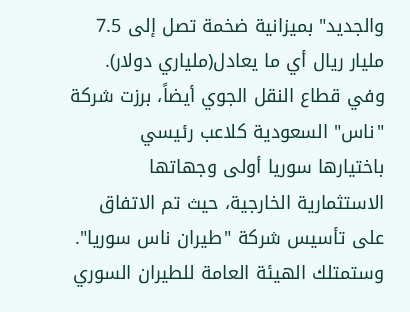والجديد" بميزانية ضخمة تصل إلى 7.5 مليار ريال أي ما يعادل(ملياري دولار).
وفي قطاع النقل الجوي أيضاً، برزت شركة "ناس" السعودية كلاعب رئيسي باختيارها سوريا أولى وجهاتها الاستثمارية الخارجية، حيث تم الاتفاق على تأسيس شركة "طيران ناس سوريا". وستمتلك الهيئة العامة للطيران السوري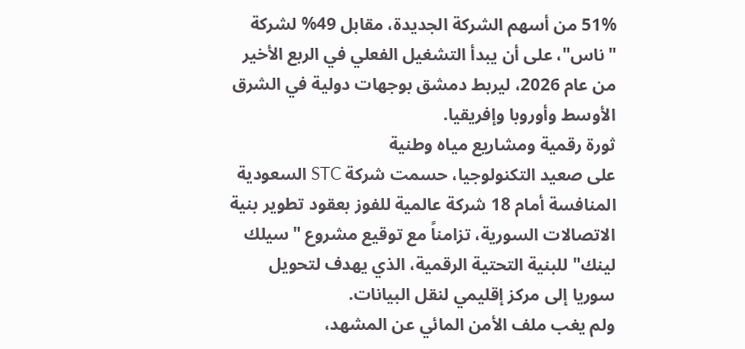51% من أسهم الشركة الجديدة، مقابل 49% لشركة "ناس"، على أن يبدأ التشغيل الفعلي في الربع الأخير من عام 2026، ليربط دمشق بوجهات دولية في الشرق الأوسط وأوروبا وإفريقيا.
ثورة رقمية ومشاريع مياه وطنية
على صعيد التكنولوجيا، حسمت شركة STC السعودية المنافسة أمام 18 شركة عالمية للفوز بعقود تطوير بنية الاتصالات السورية، تزامناً مع توقيع مشروع "سيلك لينك" للبنية التحتية الرقمية، الذي يهدف لتحويل سوريا إلى مركز إقليمي لنقل البيانات.
ولم يغب ملف الأمن المائي عن المشهد،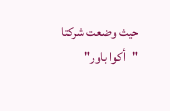حيث وضعت شركتا "أكوا باور"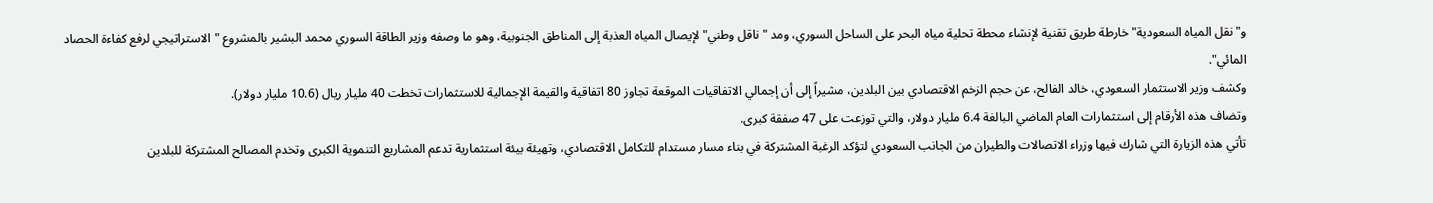و"نقل المياه السعودية" خارطة طريق تقنية لإنشاء محطة تحلية مياه البحر على الساحل السوري، ومد "ناقل وطني" لإيصال المياه العذبة إلى المناطق الجنوبية، وهو ما وصفه وزير الطاقة السوري محمد البشير بالمشروع "الاستراتيجي لرفع كفاءة الحصاد المائي".
وكشف وزير الاستثمار السعودي، خالد الفالح، عن حجم الزخم الاقتصادي بين البلدين، مشيراً إلى أن إجمالي الاتفاقيات الموقعة تجاوز 80 اتفاقية والقيمة الإجمالية للاستثمارات تخطت 40 مليار ريال (10.6 مليار دولار).
وتضاف هذه الأرقام إلى استثمارات العام الماضي البالغة 6.4 مليار دولار، والتي توزعت على 47 صفقة كبرى.
تأتي هذه الزيارة التي شارك فيها وزراء الاتصالات والطيران من الجانب السعودي لتؤكد الرغبة المشتركة في بناء مسار مستدام للتكامل الاقتصادي، وتهيئة بيئة استثمارية تدعم المشاريع التنموية الكبرى وتخدم المصالح المشتركة للبلدين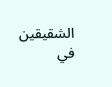الشقيقين في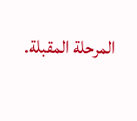المرحلة المقبلة.